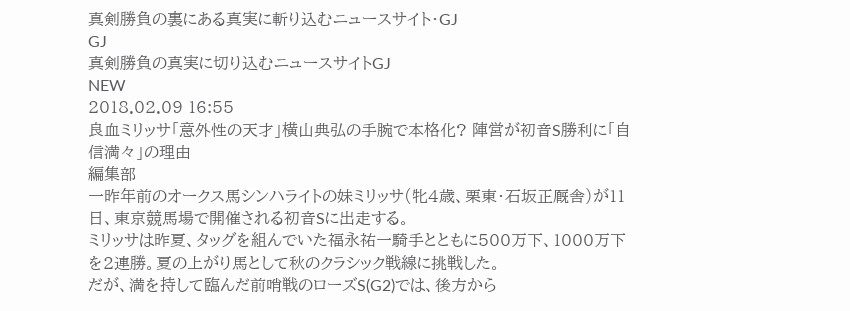真剣勝負の裏にある真実に斬り込むニュースサイト・GJ
GJ
真剣勝負の真実に切り込むニュースサイトGJ
NEW
2018.02.09 16:55
良血ミリッサ「意外性の天才」横山典弘の手腕で本格化? 陣営が初音S勝利に「自信満々」の理由
編集部
一昨年前のオークス馬シンハライトの妹ミリッサ(牝4歳、栗東・石坂正厩舎)が11日、東京競馬場で開催される初音Sに出走する。
ミリッサは昨夏、タッグを組んでいた福永祐一騎手とともに500万下、1000万下を2連勝。夏の上がり馬として秋のクラシック戦線に挑戦した。
だが、満を持して臨んだ前哨戦のローズS(G2)では、後方から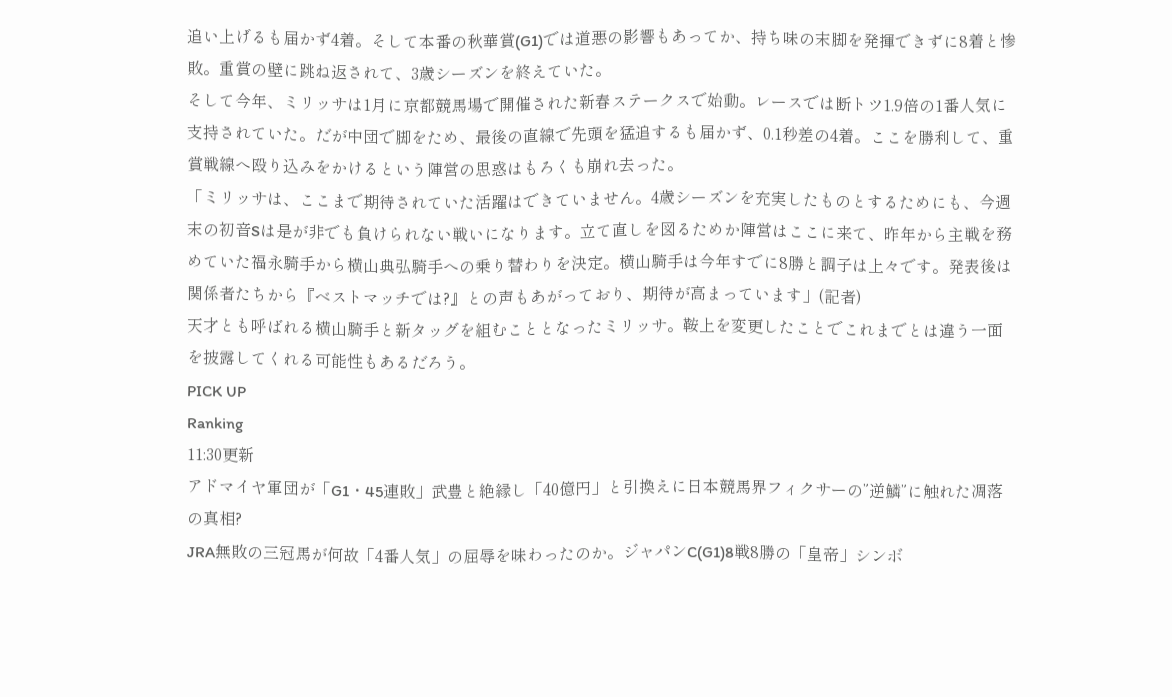追い上げるも届かず4着。そして本番の秋華賞(G1)では道悪の影響もあってか、持ち味の末脚を発揮できずに8着と惨敗。重賞の壁に跳ね返されて、3歳シーズンを終えていた。
そして今年、ミリッサは1月に京都競馬場で開催された新春ステークスで始動。レースでは断トツ1.9倍の1番人気に支持されていた。だが中団で脚をため、最後の直線で先頭を猛追するも届かず、0.1秒差の4着。ここを勝利して、重賞戦線へ殴り込みをかけるという陣営の思惑はもろくも崩れ去った。
「ミリッサは、ここまで期待されていた活躍はできていません。4歳シーズンを充実したものとするためにも、今週末の初音Sは是が非でも負けられない戦いになります。立て直しを図るためか陣営はここに来て、昨年から主戦を務めていた福永騎手から横山典弘騎手への乗り替わりを決定。横山騎手は今年すでに8勝と調子は上々です。発表後は関係者たちから『ベストマッチでは?』との声もあがっており、期待が高まっています」(記者)
天才とも呼ばれる横山騎手と新タッグを組むこととなったミリッサ。鞍上を変更したことでこれまでとは違う一面を披露してくれる可能性もあるだろう。
PICK UP
Ranking
11:30更新
アドマイヤ軍団が「G1・45連敗」武豊と絶縁し「40億円」と引換えに日本競馬界フィクサーの”逆鱗”に触れた凋落の真相?
JRA無敗の三冠馬が何故「4番人気」の屈辱を味わったのか。ジャパンC(G1)8戦8勝の「皇帝」シンボ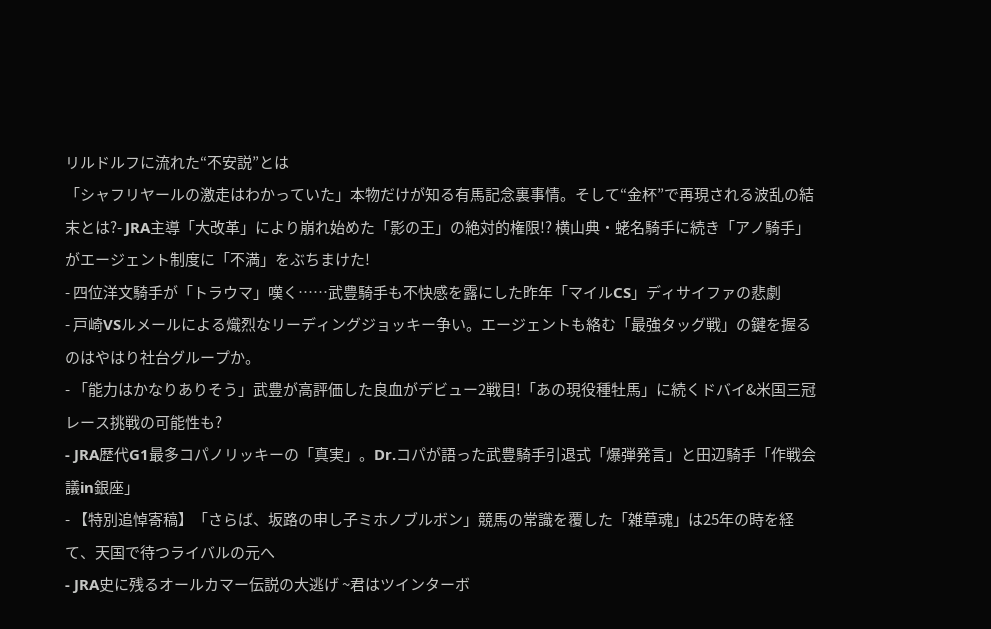リルドルフに流れた“不安説”とは
「シャフリヤールの激走はわかっていた」本物だけが知る有馬記念裏事情。そして“金杯”で再現される波乱の結末とは?- JRA主導「大改革」により崩れ始めた「影の王」の絶対的権限!? 横山典・蛯名騎手に続き「アノ騎手」がエージェント制度に「不満」をぶちまけた!
- 四位洋文騎手が「トラウマ」嘆く……武豊騎手も不快感を露にした昨年「マイルCS」ディサイファの悲劇
- 戸崎VSルメールによる熾烈なリーディングジョッキー争い。エージェントも絡む「最強タッグ戦」の鍵を握るのはやはり社台グループか。
- 「能力はかなりありそう」武豊が高評価した良血がデビュー2戦目!「あの現役種牡馬」に続くドバイ&米国三冠レース挑戦の可能性も?
- JRA歴代G1最多コパノリッキーの「真実」。Dr.コパが語った武豊騎手引退式「爆弾発言」と田辺騎手「作戦会議in銀座」
- 【特別追悼寄稿】「さらば、坂路の申し子ミホノブルボン」競馬の常識を覆した「雑草魂」は25年の時を経て、天国で待つライバルの元へ
- JRA史に残るオールカマー伝説の大逃げ ~君はツインターボ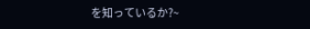を知っているか?~